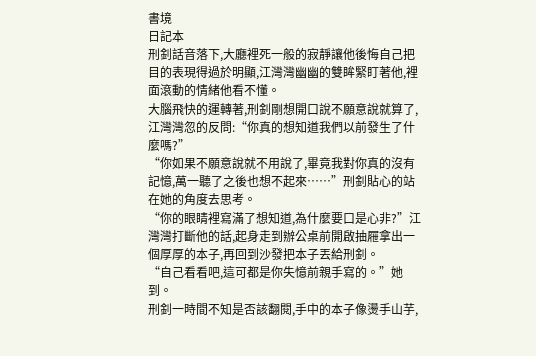書境
日記本
刑釗話音落下,大廳裡死一般的寂靜讓他後悔自己把目的表現得過於明顯,江灣灣幽幽的雙眸緊盯著他,裡面滾動的情緒他看不懂。
大腦飛快的運轉著,刑釗剛想開口說不願意說就算了,江灣灣忽的反問:“你真的想知道我們以前發生了什麼嗎?”
“你如果不願意說就不用說了,畢竟我對你真的沒有記憶,萬一聽了之後也想不起來……”刑釗貼心的站在她的角度去思考。
“你的眼睛裡寫滿了想知道,為什麼要口是心非?”江灣灣打斷他的話,起身走到辦公桌前開啟抽屜拿出一個厚厚的本子,再回到沙發把本子丟給刑釗。
“自己看看吧,這可都是你失憶前親手寫的。”她到。
刑釗一時間不知是否該翻閱,手中的本子像燙手山芋,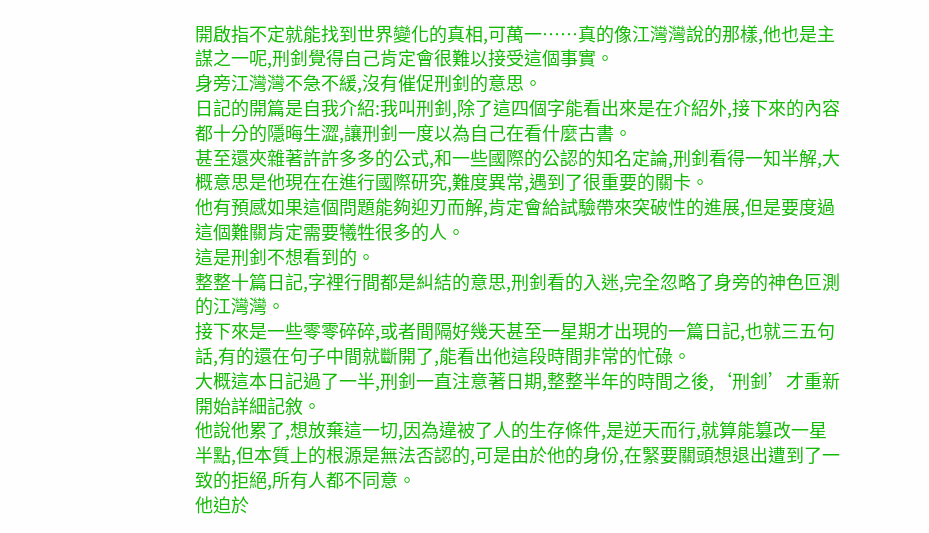開啟指不定就能找到世界變化的真相,可萬一……真的像江灣灣說的那樣,他也是主謀之一呢,刑釗覺得自己肯定會很難以接受這個事實。
身旁江灣灣不急不緩,沒有催促刑釗的意思。
日記的開篇是自我介紹:我叫刑釗,除了這四個字能看出來是在介紹外,接下來的內容都十分的隱晦生澀,讓刑釗一度以為自己在看什麼古書。
甚至還夾雜著許許多多的公式,和一些國際的公認的知名定論,刑釗看得一知半解,大概意思是他現在在進行國際研究,難度異常,遇到了很重要的關卡。
他有預感如果這個問題能夠迎刃而解,肯定會給試驗帶來突破性的進展,但是要度過這個難關肯定需要犧牲很多的人。
這是刑釗不想看到的。
整整十篇日記,字裡行間都是糾結的意思,刑釗看的入迷,完全忽略了身旁的神色叵測的江灣灣。
接下來是一些零零碎碎,或者間隔好幾天甚至一星期才出現的一篇日記,也就三五句話,有的還在句子中間就斷開了,能看出他這段時間非常的忙碌。
大概這本日記過了一半,刑釗一直注意著日期,整整半年的時間之後,‘刑釗’才重新開始詳細記敘。
他說他累了,想放棄這一切,因為違被了人的生存條件,是逆天而行,就算能篡改一星半點,但本質上的根源是無法否認的,可是由於他的身份,在緊要關頭想退出遭到了一致的拒絕,所有人都不同意。
他迫於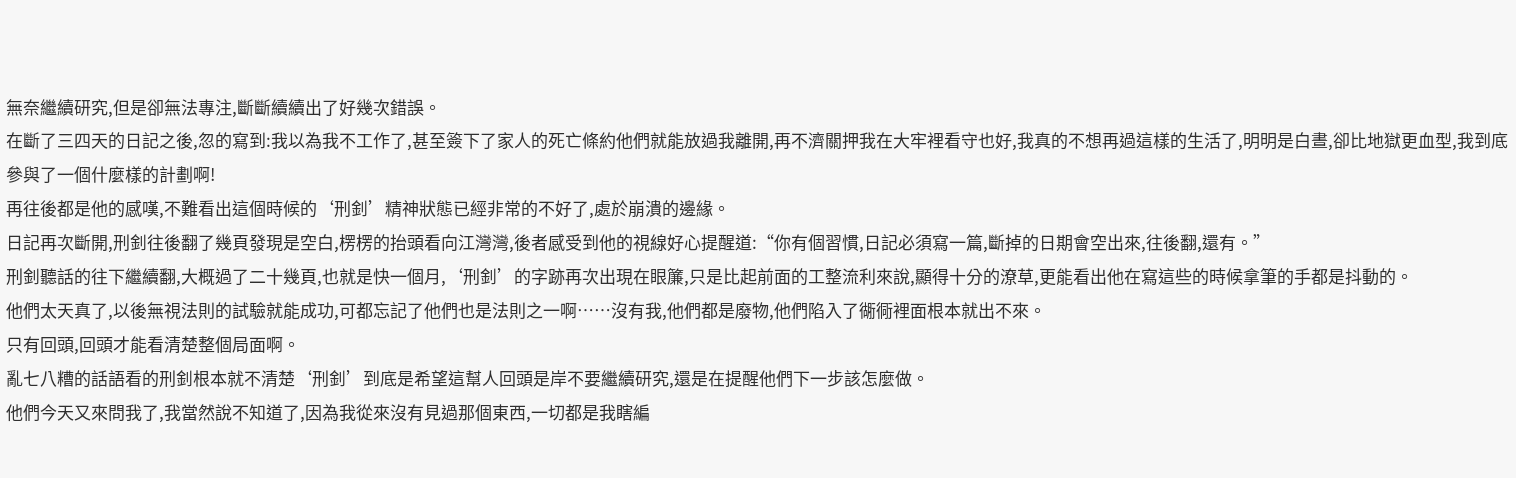無奈繼續研究,但是卻無法專注,斷斷續續出了好幾次錯誤。
在斷了三四天的日記之後,忽的寫到:我以為我不工作了,甚至簽下了家人的死亡條約他們就能放過我離開,再不濟關押我在大牢裡看守也好,我真的不想再過這樣的生活了,明明是白晝,卻比地獄更血型,我到底參與了一個什麼樣的計劃啊!
再往後都是他的感嘆,不難看出這個時候的‘刑釗’精神狀態已經非常的不好了,處於崩潰的邊緣。
日記再次斷開,刑釗往後翻了幾頁發現是空白,楞楞的抬頭看向江灣灣,後者感受到他的視線好心提醒道:“你有個習慣,日記必須寫一篇,斷掉的日期會空出來,往後翻,還有。”
刑釗聽話的往下繼續翻,大概過了二十幾頁,也就是快一個月,‘刑釗’的字跡再次出現在眼簾,只是比起前面的工整流利來說,顯得十分的潦草,更能看出他在寫這些的時候拿筆的手都是抖動的。
他們太天真了,以後無視法則的試驗就能成功,可都忘記了他們也是法則之一啊……沒有我,他們都是廢物,他們陷入了衚衕裡面根本就出不來。
只有回頭,回頭才能看清楚整個局面啊。
亂七八糟的話語看的刑釗根本就不清楚‘刑釗’到底是希望這幫人回頭是岸不要繼續研究,還是在提醒他們下一步該怎麼做。
他們今天又來問我了,我當然說不知道了,因為我從來沒有見過那個東西,一切都是我瞎編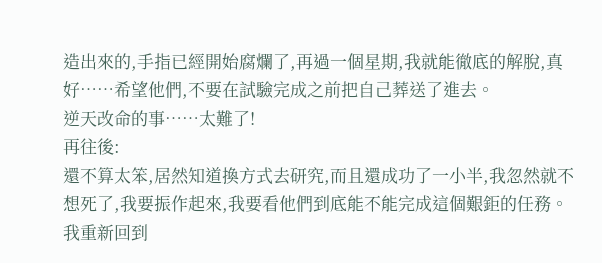造出來的,手指已經開始腐爛了,再過一個星期,我就能徹底的解脫,真好……希望他們,不要在試驗完成之前把自己葬送了進去。
逆天改命的事……太難了!
再往後:
還不算太笨,居然知道換方式去研究,而且還成功了一小半,我忽然就不想死了,我要振作起來,我要看他們到底能不能完成這個艱鉅的任務。
我重新回到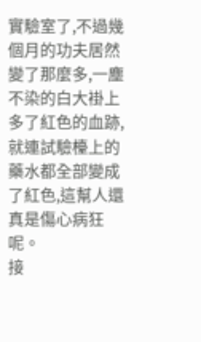實驗室了,不過幾個月的功夫居然變了那麼多,一塵不染的白大褂上多了紅色的血跡,就連試驗檯上的藥水都全部變成了紅色,這幫人還真是傷心病狂呢。
接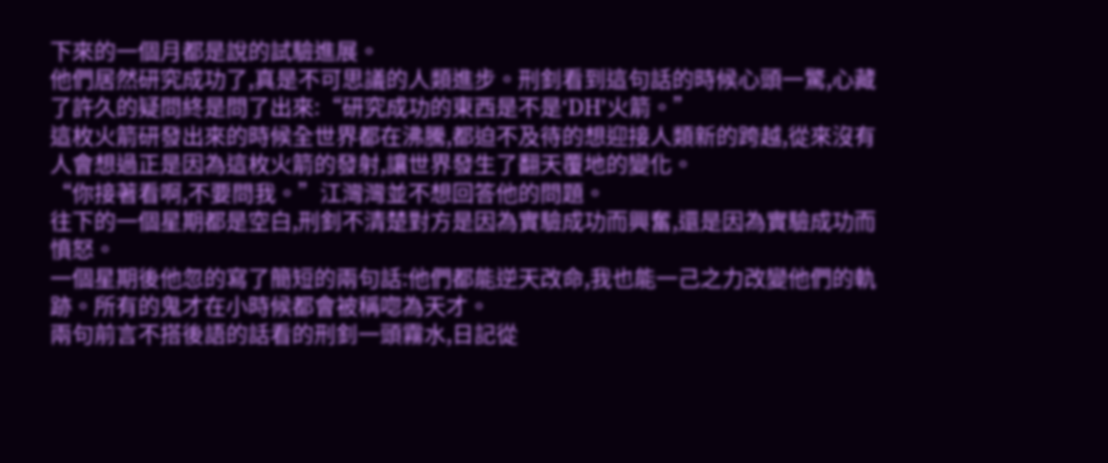下來的一個月都是說的試驗進展。
他們居然研究成功了,真是不可思議的人類進步。刑釗看到這句話的時候心頭一驚,心藏了許久的疑問終是問了出來:“研究成功的東西是不是‘DH’火箭。”
這枚火箭研發出來的時候全世界都在沸騰,都迫不及待的想迎接人類新的跨越,從來沒有人會想過正是因為這枚火箭的發射,讓世界發生了翻天覆地的變化。
“你接著看啊,不要問我。”江灣灣並不想回答他的問題。
往下的一個星期都是空白,刑釗不清楚對方是因為實驗成功而興奮,還是因為實驗成功而憤怒。
一個星期後他忽的寫了簡短的兩句話:他們都能逆天改命,我也能一己之力改變他們的軌跡。所有的鬼才在小時候都會被稱唿為天才。
兩句前言不搭後語的話看的刑釗一頭霧水,日記從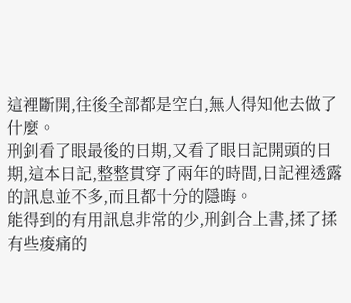這裡斷開,往後全部都是空白,無人得知他去做了什麼。
刑釗看了眼最後的日期,又看了眼日記開頭的日期,這本日記,整整貫穿了兩年的時間,日記裡透露的訊息並不多,而且都十分的隱晦。
能得到的有用訊息非常的少,刑釗合上書,揉了揉有些痠痛的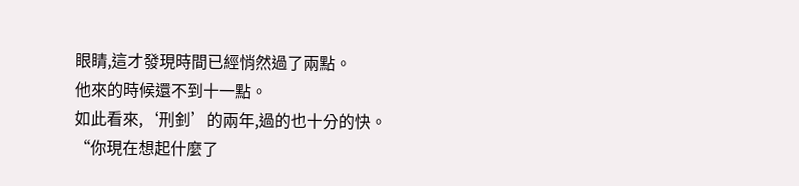眼睛,這才發現時間已經悄然過了兩點。
他來的時候還不到十一點。
如此看來,‘刑釗’的兩年,過的也十分的快。
“你現在想起什麼了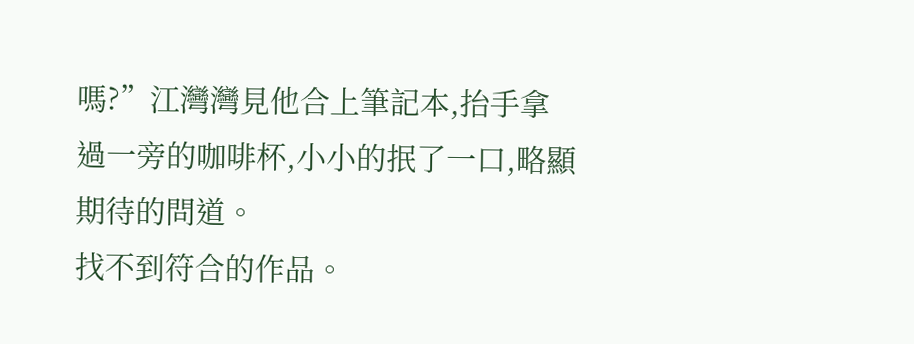嗎?”江灣灣見他合上筆記本,抬手拿過一旁的咖啡杯,小小的抿了一口,略顯期待的問道。
找不到符合的作品。